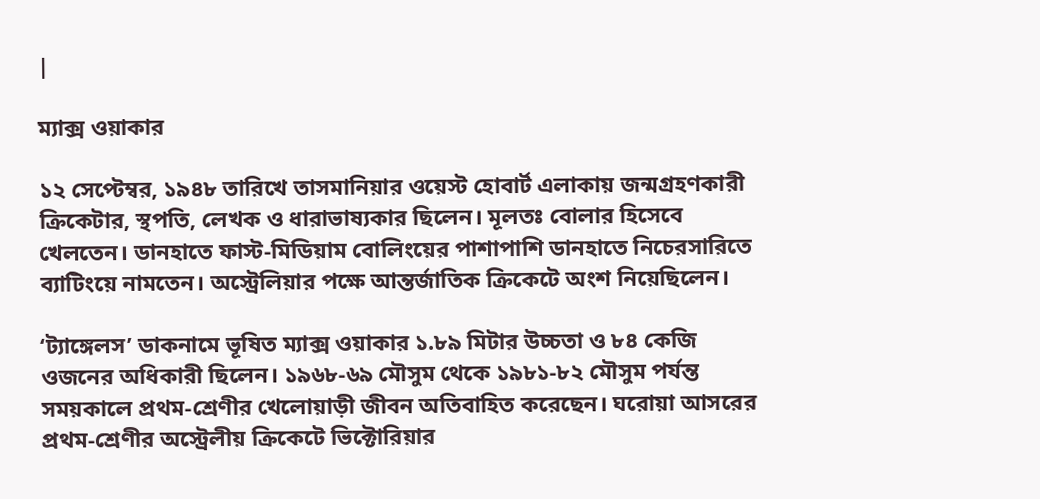|

ম্যাক্স ওয়াকার

১২ সেপ্টেম্বর, ১৯৪৮ তারিখে তাসমানিয়ার ওয়েস্ট হোবার্ট এলাকায় জন্মগ্রহণকারী ক্রিকেটার, স্থপতি, লেখক ও ধারাভাষ্যকার ছিলেন। মূলতঃ বোলার হিসেবে খেলতেন। ডানহাতে ফাস্ট-মিডিয়াম বোলিংয়ের পাশাপাশি ডানহাতে নিচেরসারিতে ব্যাটিংয়ে নামতেন। অস্ট্রেলিয়ার পক্ষে আন্তর্জাতিক ক্রিকেটে অংশ নিয়েছিলেন।

‘ট্যাঙ্গেলস’ ডাকনামে ভূষিত ম্যাক্স ওয়াকার ১.৮৯ মিটার উচ্চতা ও ৮৪ কেজি ওজনের অধিকারী ছিলেন। ১৯৬৮-৬৯ মৌসুম থেকে ১৯৮১-৮২ মৌসুম পর্যন্ত সময়কালে প্রথম-শ্রেণীর খেলোয়াড়ী জীবন অতিবাহিত করেছেন। ঘরোয়া আসরের প্রথম-শ্রেণীর অস্ট্রেলীয় ক্রিকেটে ভিক্টোরিয়ার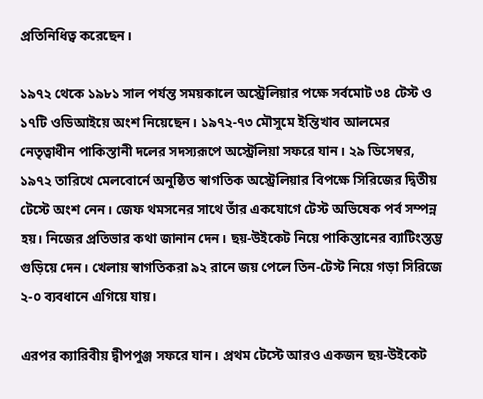প্রতিনিধিত্ব করেছেন।

১৯৭২ থেকে ১৯৮১ সাল পর্যন্ত সময়কালে অস্ট্রেলিয়ার পক্ষে সর্বমোট ৩৪ টেস্ট ও ১৭টি ওডিআইয়ে অংশ নিয়েছেন। ১৯৭২-৭৩ মৌসুমে ইন্তিখাব আলমের নেতৃত্বাধীন পাকিস্তানী দলের সদস্যরূপে অস্ট্রেলিয়া সফরে যান। ২৯ ডিসেম্বর, ১৯৭২ তারিখে মেলবোর্নে অনুষ্ঠিত স্বাগতিক অস্ট্রেলিয়ার বিপক্ষে সিরিজের দ্বিতীয় টেস্টে অংশ নেন। জেফ থমসনের সাথে তাঁর একযোগে টেস্ট অভিষেক পর্ব সম্পন্ন হয়। নিজের প্রতিভার কথা জানান দেন। ছয়-উইকেট নিয়ে পাকিস্তানের ব্যাটিংস্তম্ভ গুড়িয়ে দেন। খেলায় স্বাগতিকরা ৯২ রানে জয় পেলে তিন-টেস্ট নিয়ে গড়া সিরিজে ২-০ ব্যবধানে এগিয়ে যায়।

এরপর ক্যারিবীয় দ্বীপপুঞ্জ সফরে যান। প্রথম টেস্টে আরও একজন ছয়-উইকেট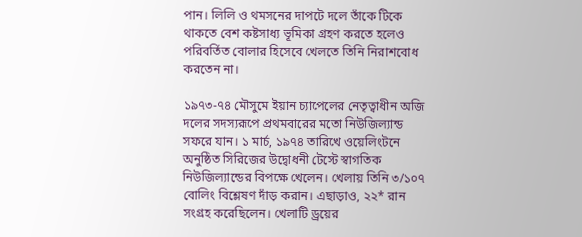পান। লিলি ও থমসনের দাপটে দলে তাঁকে টিকে থাকতে বেশ কষ্টসাধ্য ভূমিকা গ্রহণ করতে হলেও পরিবর্তিত বোলার হিসেবে খেলতে তিনি নিরাশবোধ করতেন না।

১৯৭৩-৭৪ মৌসুমে ইয়ান চ্যাপেলের নেতৃত্বাধীন অজি দলের সদস্যরূপে প্রথমবারের মতো নিউজিল্যান্ড সফরে যান। ১ মার্চ, ১৯৭৪ তারিখে ওয়েলিংটনে অনুষ্ঠিত সিরিজের উদ্বোধনী টেস্টে স্বাগতিক নিউজিল্যান্ডের বিপক্ষে খেলেন। খেলায় তিনি ৩/১০৭ বোলিং বিশ্লেষণ দাঁড় করান। এছাড়াও, ২২* রান সংগ্রহ করেছিলেন। খেলাটি ড্রয়ের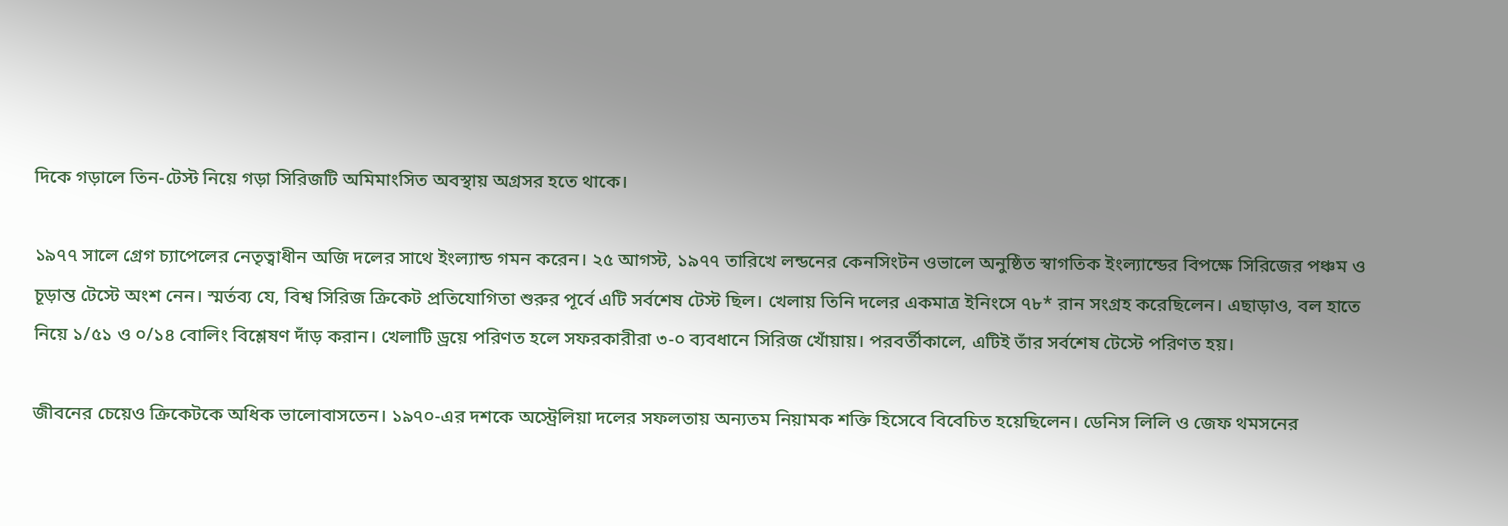দিকে গড়ালে তিন-টেস্ট নিয়ে গড়া সিরিজটি অমিমাংসিত অবস্থায় অগ্রসর হতে থাকে।

১৯৭৭ সালে গ্রেগ চ্যাপেলের নেতৃত্বাধীন অজি দলের সাথে ইংল্যান্ড গমন করেন। ২৫ আগস্ট, ১৯৭৭ তারিখে লন্ডনের কেনসিংটন ওভালে অনুষ্ঠিত স্বাগতিক ইংল্যান্ডের বিপক্ষে সিরিজের পঞ্চম ও চূড়ান্ত টেস্টে অংশ নেন। স্মর্তব্য যে, বিশ্ব সিরিজ ক্রিকেট প্রতিযোগিতা শুরুর পূর্বে এটি সর্বশেষ টেস্ট ছিল। খেলায় তিনি দলের একমাত্র ইনিংসে ৭৮* রান সংগ্রহ করেছিলেন। এছাড়াও, বল হাতে নিয়ে ১/৫১ ও ০/১৪ বোলিং বিশ্লেষণ দাঁড় করান। খেলাটি ড্রয়ে পরিণত হলে সফরকারীরা ৩-০ ব্যবধানে সিরিজ খোঁয়ায়। পরবর্তীকালে, এটিই তাঁর সর্বশেষ টেস্টে পরিণত হয়।

জীবনের চেয়েও ক্রিকেটকে অধিক ভালোবাসতেন। ১৯৭০-এর দশকে অস্ট্রেলিয়া দলের সফলতায় অন্যতম নিয়ামক শক্তি হিসেবে বিবেচিত হয়েছিলেন। ডেনিস লিলি ও জেফ থমসনের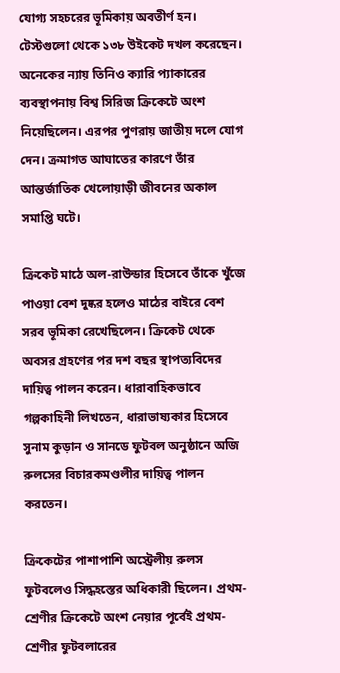যোগ্য সহচরের ভূমিকায় অবতীর্ণ হন। টেস্টগুলো থেকে ১৩৮ উইকেট দখল করেছেন। অনেকের ন্যায় তিনিও ক্যারি প্যাকারের ব্যবস্থাপনায় বিশ্ব সিরিজ ক্রিকেটে অংশ নিয়েছিলেন। এরপর পুণরায় জাতীয় দলে যোগ দেন। ক্রমাগত আঘাতের কারণে তাঁর আন্তর্জাতিক খেলোয়াড়ী জীবনের অকাল সমাপ্তি ঘটে।

ক্রিকেট মাঠে অল-রাউন্ডার হিসেবে তাঁকে খুঁজে পাওয়া বেশ দুষ্কর হলেও মাঠের বাইরে বেশ সরব ভূমিকা রেখেছিলেন। ক্রিকেট থেকে অবসর গ্রহণের পর দশ বছর স্থাপত্যবিদের দায়িত্ব পালন করেন। ধারাবাহিকভাবে গল্পকাহিনী লিখতেন, ধারাভাষ্যকার হিসেবে সুনাম কুড়ান ও সানডে ফুটবল অনুষ্ঠানে অজি রুলসের বিচারকমণ্ডলীর দায়িত্ব পালন করতেন।

ক্রিকেটের পাশাপাশি অস্ট্রেলীয় রুলস ফুটবলেও সিদ্ধহস্তের অধিকারী ছিলেন। প্রথম-শ্রেণীর ক্রিকেটে অংশ নেয়ার পূর্বেই প্রথম-শ্রেণীর ফুটবলারের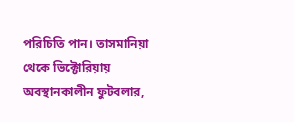পরিচিতি পান। তাসমানিয়া থেকে ভিক্টোরিয়ায় অবস্থানকালীন ফুটবলার,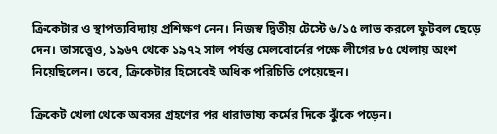ক্রিকেটার ও স্থাপত্যবিদ্যায় প্রশিক্ষণ নেন। নিজস্ব দ্বিতীয় টেস্টে ৬/১৫ লাভ করলে ফুটবল ছেড়ে দেন। তাসত্ত্বেও, ১৯৬৭ থেকে ১৯৭২ সাল পর্যন্ত মেলবোর্নের পক্ষে লীগের ৮৫ খেলায় অংশ নিয়েছিলেন। তবে, ক্রিকেটার হিসেবেই অধিক পরিচিতি পেয়েছেন।

ক্রিকেট খেলা থেকে অবসর গ্রহণের পর ধারাভাষ্য কর্মের দিকে ঝুঁকে পড়েন।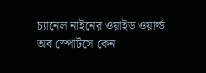চ্যানেল নাইনের ওয়াইড ওয়ার্ল্ড অব স্পোর্টসে কেন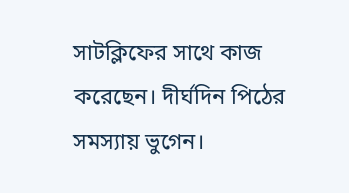সাটক্লিফের সাথে কাজ করেছেন। দীর্ঘদিন পিঠের সমস্যায় ভুগেন।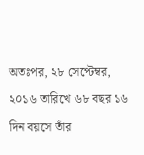অতঃপর, ২৮ সেপ্টেম্বর, ২০১৬ তারিখে ৬৮ বছর ১৬ দিন বয়সে তাঁর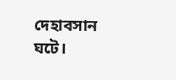দেহাবসান ঘটে।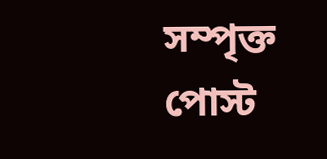সম্পৃক্ত পোস্ট